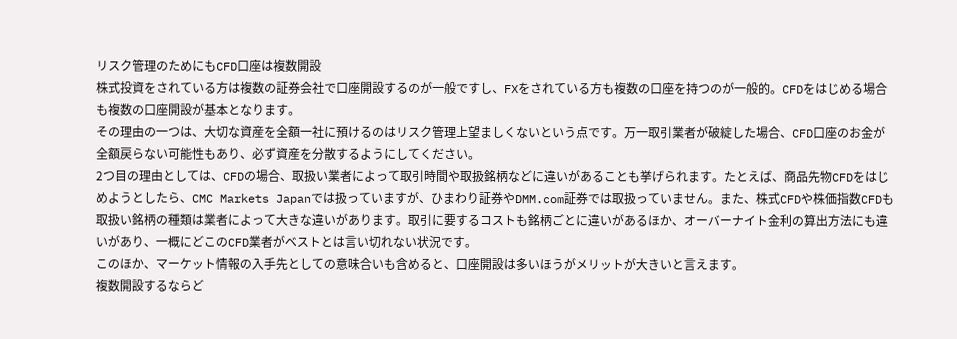リスク管理のためにもCFD口座は複数開設
株式投資をされている方は複数の証券会社で口座開設するのが一般ですし、FXをされている方も複数の口座を持つのが一般的。CFDをはじめる場合も複数の口座開設が基本となります。
その理由の一つは、大切な資産を全額一社に預けるのはリスク管理上望ましくないという点です。万一取引業者が破綻した場合、CFD口座のお金が全額戻らない可能性もあり、必ず資産を分散するようにしてください。
2つ目の理由としては、CFDの場合、取扱い業者によって取引時間や取扱銘柄などに違いがあることも挙げられます。たとえば、商品先物CFDをはじめようとしたら、CMC Markets Japanでは扱っていますが、ひまわり証券やDMM.com証券では取扱っていません。また、株式CFDや株価指数CFDも取扱い銘柄の種類は業者によって大きな違いがあります。取引に要するコストも銘柄ごとに違いがあるほか、オーバーナイト金利の算出方法にも違いがあり、一概にどこのCFD業者がベストとは言い切れない状況です。
このほか、マーケット情報の入手先としての意味合いも含めると、口座開設は多いほうがメリットが大きいと言えます。
複数開設するならど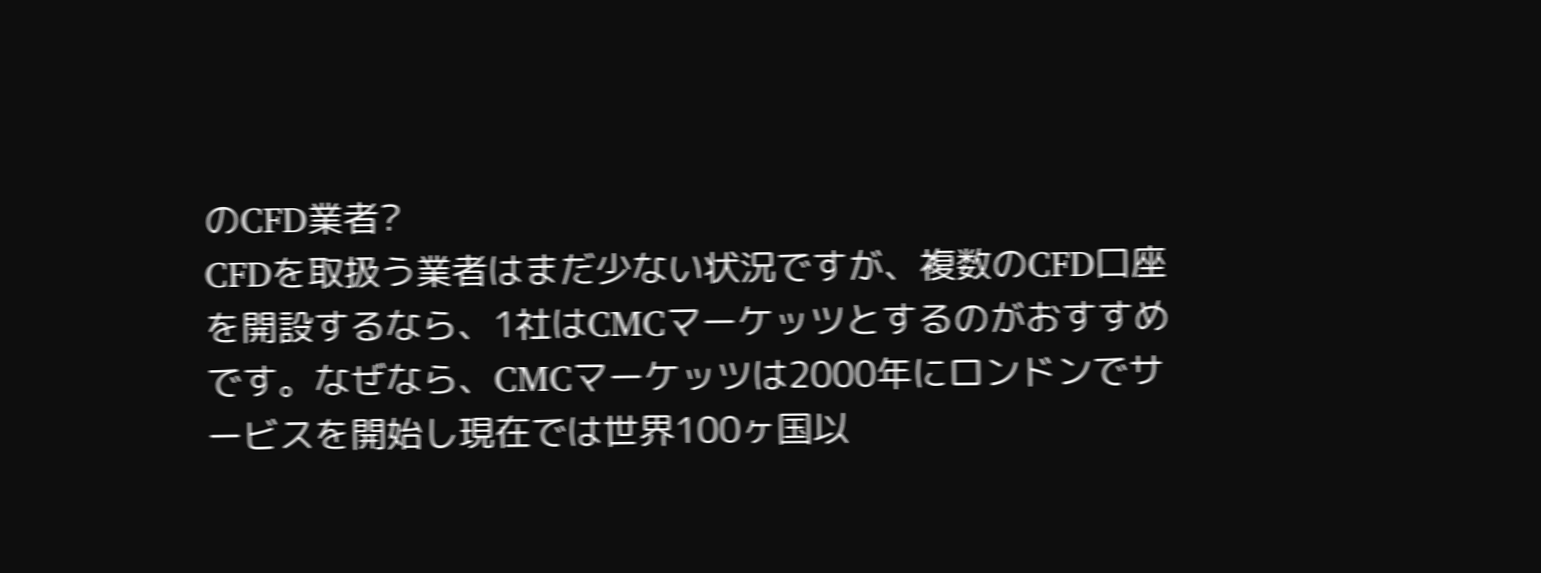のCFD業者?
CFDを取扱う業者はまだ少ない状況ですが、複数のCFD口座を開設するなら、1社はCMCマーケッツとするのがおすすめです。なぜなら、CMCマーケッツは2000年にロンドンでサービスを開始し現在では世界100ヶ国以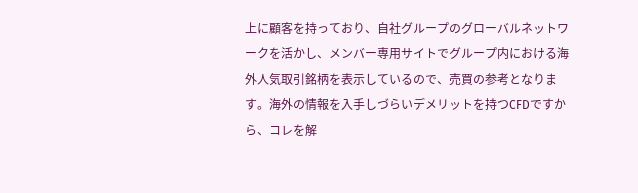上に顧客を持っており、自社グループのグローバルネットワークを活かし、メンバー専用サイトでグループ内における海外人気取引銘柄を表示しているので、売買の参考となります。海外の情報を入手しづらいデメリットを持つCFDですから、コレを解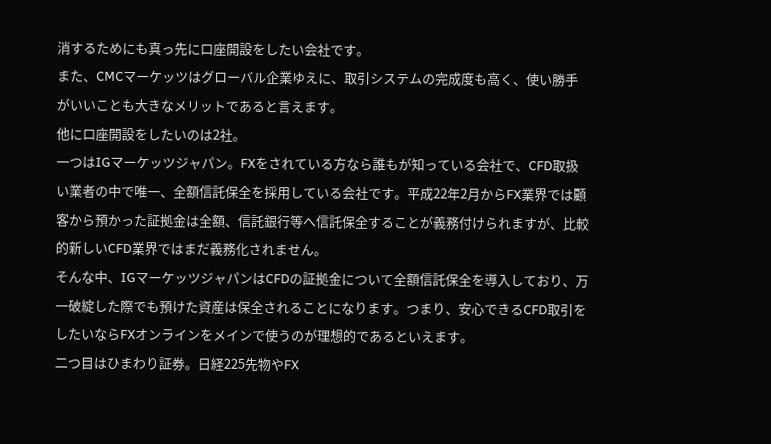消するためにも真っ先に口座開設をしたい会社です。
また、CMCマーケッツはグローバル企業ゆえに、取引システムの完成度も高く、使い勝手がいいことも大きなメリットであると言えます。
他に口座開設をしたいのは2社。
一つはIGマーケッツジャパン。FXをされている方なら誰もが知っている会社で、CFD取扱い業者の中で唯一、全額信託保全を採用している会社です。平成22年2月からFX業界では顧客から預かった証拠金は全額、信託銀行等へ信託保全することが義務付けられますが、比較的新しいCFD業界ではまだ義務化されません。
そんな中、IGマーケッツジャパンはCFDの証拠金について全額信託保全を導入しており、万一破綻した際でも預けた資産は保全されることになります。つまり、安心できるCFD取引をしたいならFXオンラインをメインで使うのが理想的であるといえます。
二つ目はひまわり証券。日経225先物やFX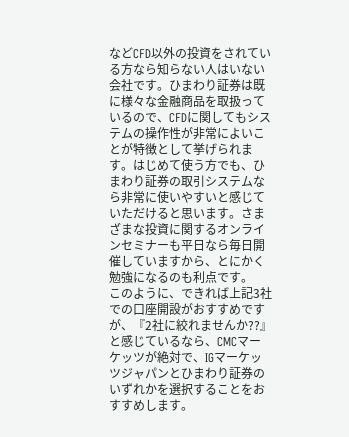などCFD以外の投資をされている方なら知らない人はいない会社です。ひまわり証券は既に様々な金融商品を取扱っているので、CFDに関してもシステムの操作性が非常によいことが特徴として挙げられます。はじめて使う方でも、ひまわり証券の取引システムなら非常に使いやすいと感じていただけると思います。さまざまな投資に関するオンラインセミナーも平日なら毎日開催していますから、とにかく勉強になるのも利点です。
このように、できれば上記3社での口座開設がおすすめですが、『2社に絞れませんか??』と感じているなら、CMCマーケッツが絶対で、IGマーケッツジャパンとひまわり証券のいずれかを選択することをおすすめします。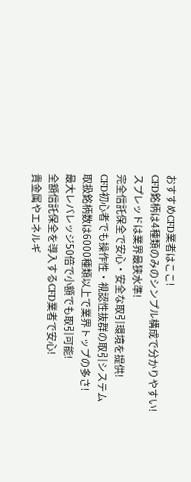おすすめCFD業者はここ!
CFD銘柄は4種類のみのシンプル構成で分かりやすい!
スプレッドは業界最狭水準!
完全信託保全で安心・安全な取引環境を提供!
CFD初心者でも操作性・視認性抜群の取引システム
取扱銘柄数は6000種類以上で業界トップの多さ!
最大レバレッジ50倍で小額でも取引可能!
全額信託保全を導入するCFD業者で安心!
貴金属やエネルギ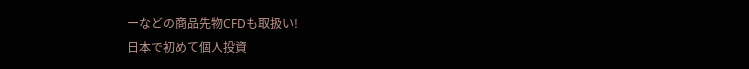ーなどの商品先物CFDも取扱い!
日本で初めて個人投資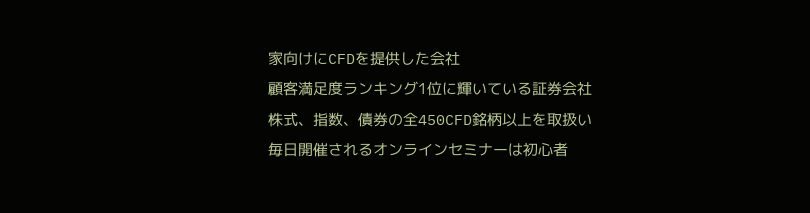家向けにCFDを提供した会社
顧客満足度ランキング1位に輝いている証券会社
株式、指数、債券の全450CFD銘柄以上を取扱い
毎日開催されるオンラインセミナーは初心者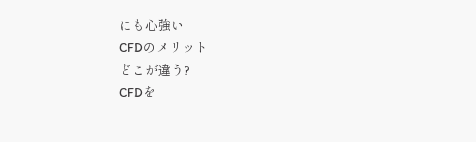にも心強い
CFDのメリット
どこが違う?
CFDを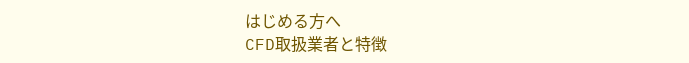はじめる方へ
CFD取扱業者と特徴